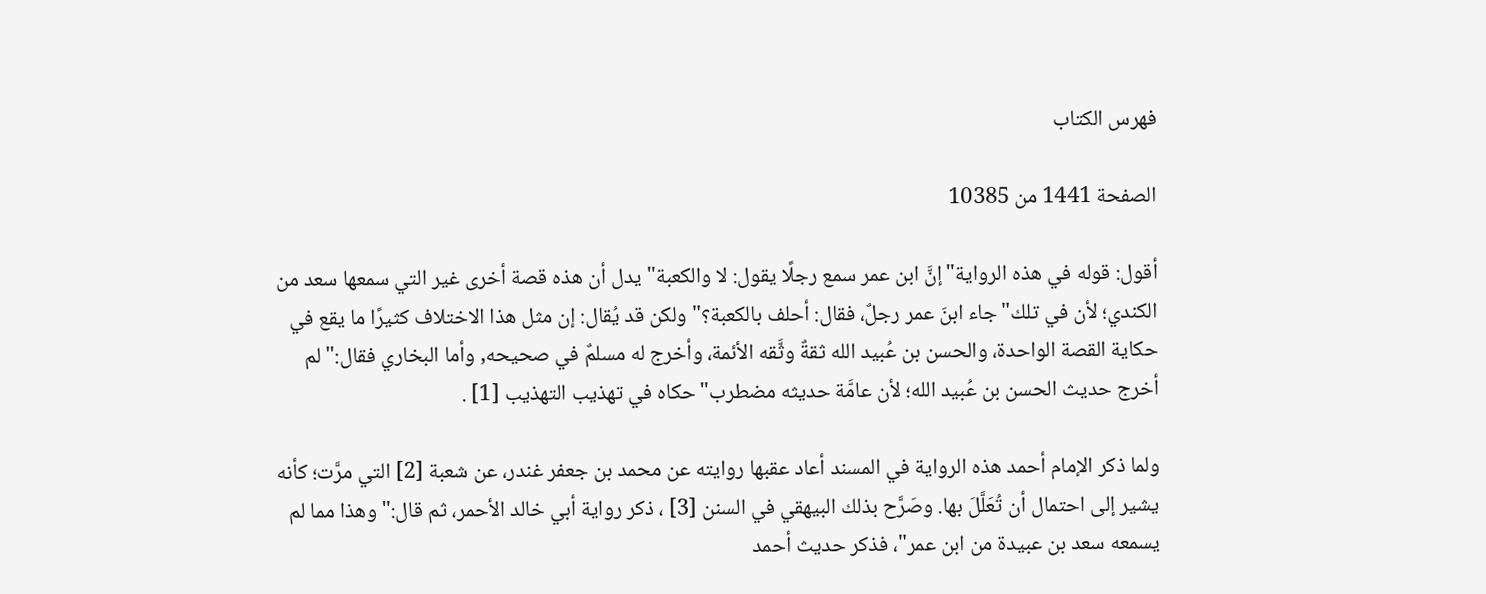فهرس الكتاب

الصفحة 1441 من 10385

أقول: قوله في هذه الرواية"إنَّ ابن عمر سمع رجلًا يقول: لا والكعبة"يدل أن هذه قصة أخرى غير التي سمعها سعد من الكندي؛ لأن في تلك"جاء ابنَ عمر رجلٌ، فقال: أحلف بالكعبة؟"ولكن قد يُقال: إن مثل هذا الاختلاف كثيرًا ما يقع في حكاية القصة الواحدة، والحسن بن عُبيد الله ثقةٌ وثَّقه الأئمة، وأخرج له مسلمٌ في صحيحه, وأما البخاري فقال:"لم أخرج حديث الحسن بن عُبيد الله؛ لأن عامَّة حديثه مضطرب"حكاه في تهذيب التهذيب [1] .

ولما ذكر الإمام أحمد هذه الرواية في المسند أعاد عقبها روايته عن محمد بن جعفر غندر، عن شعبة [2] التي مرَّت؛ كأنه يشير إلى احتمال أن تُعَلَّلَ بها. وصَرَّح بذلك البيهقي في السنن [3] ، ذكر رواية أبي خالد الأحمر، ثم قال:"وهذا مما لم يسمعه سعد بن عبيدة من ابن عمر"، فذكر حديث أحمد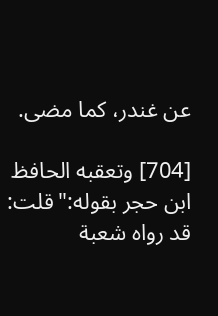عن غندر، كما مضى.

[704] وتعقبه الحافظ ابن حجر بقوله:"قلت: قد رواه شعبة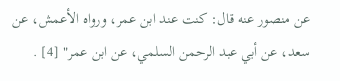عن منصور عنه قال: كنت عند ابن عمر، ورواه الأعمش، عن سعد، عن أبي عبد الرحمن السلمي، عن ابن عمر" [4] .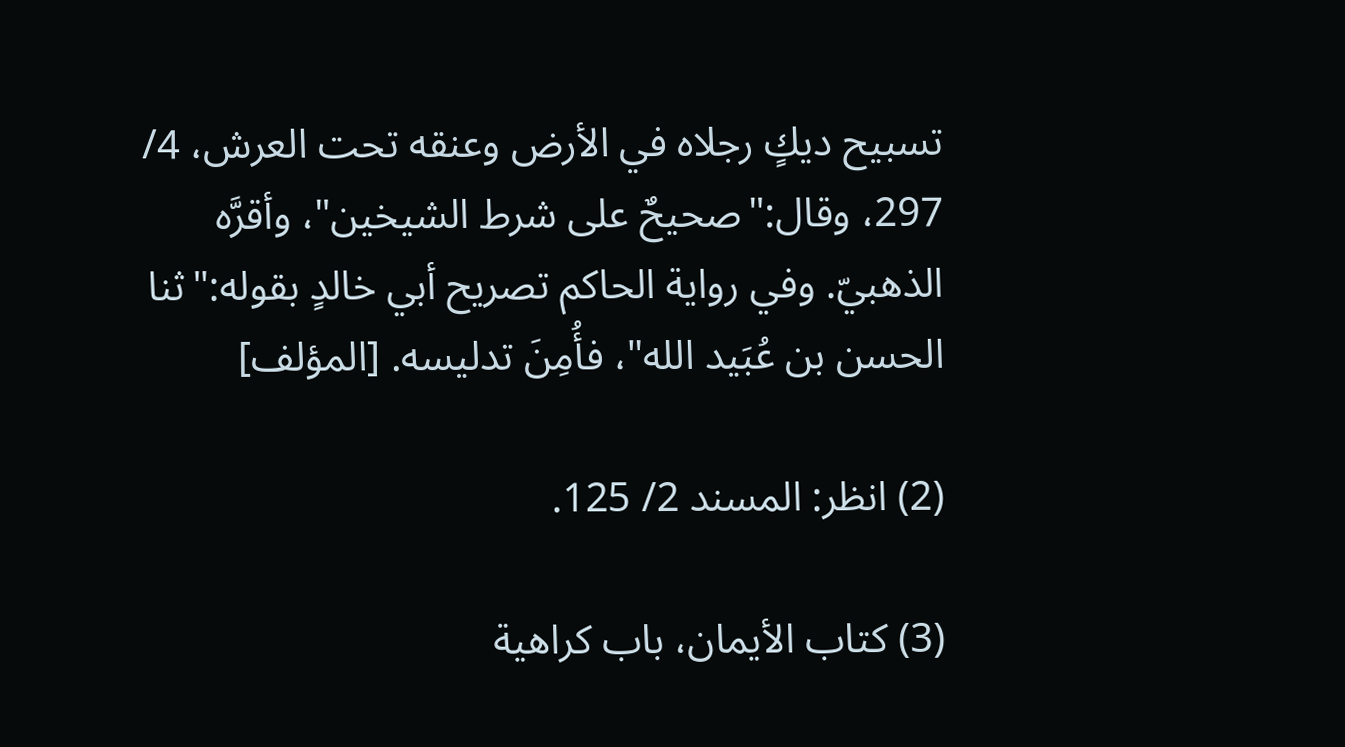تسبيح ديكٍ رجلاه في الأرض وعنقه تحت العرش، 4/ 297، وقال:"صحيحٌ على شرط الشيخين"، وأقرَّه الذهبيّ. وفي رواية الحاكم تصريح أبي خالدٍ بقوله:"ثنا الحسن بن عُبَيد الله"، فأُمِنَ تدليسه. [المؤلف]

(2) انظر: المسند 2/ 125.

(3) كتاب الأيمان، باب كراهية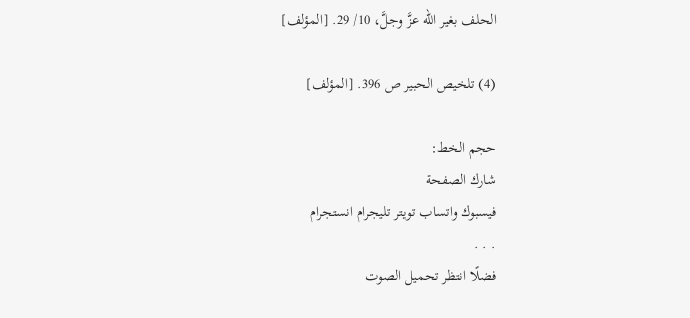الحلف بغير الله عزَّ وجلَّ، 10/ 29. [المؤلف]

(4) تلخيص الحبير ص 396. [المؤلف]

حجم الخط:
شارك الصفحة
فيسبوك واتساب تويتر تليجرام انستجرام
. . .
فضلًا انتظر تحميل الصوت